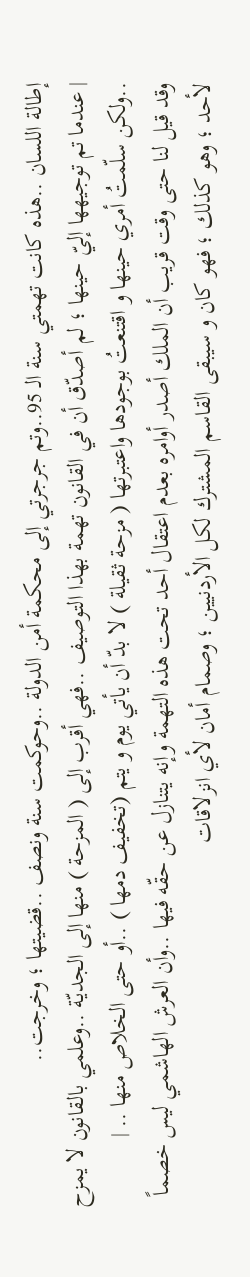إطالة اللسان ..هذه كانت تهمتي سنة الـ 95..وتم جرجرتي إلى محكمة أمن الدولة ..وحوكمت سنة ونصف ..قضيتها ؛ وخرجت..
| عندما تم توجيهها إليّ حينها ؛ لم أصدّق أن في القانون تهمة بهذا التوصيف ..فهي أقرب إلى ( المزحة ) منها إلى الجديّة ..وعلمي بالقانون لا يمزح ..ولكن سلّمتُ أمري حينها و اقتنعتُ بوجودها واعتبرتها ( مزحة ثقيلة ) لا بدّ أن يأتي يوم و يتم (تخفيف دمها ) ..أو حتى الخلاص منها .. |
وقد قيل لنا حتى وقت قريب أن الملك أصدر أوامره بعدم اعتقال أحد تحت هذه التهمة وإنه يتنازل عن حقّه فيها ..وأن العرش الهاشمي ليس خصماً لأحد ؛ وهو كذلك ؛ فهو كان و سيبقى القاسم المشترك لكل الأردنيين ؛ وصمام أمان لأي انزلاقات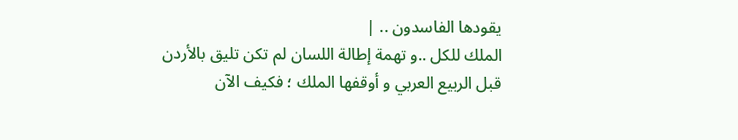يقودها الفاسدون .. |
الملك للكل ..و تهمة إطالة اللسان لم تكن تليق بالأردن قبل الربيع العربي و أوقفها الملك ؛ فكيف الآن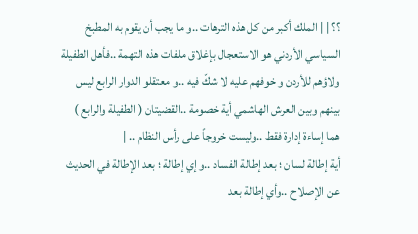؟؟ | | الملك أكبر من كل هذه الترهات ..و ما يجب أن يقوم به المطبخ السياسي الأردني هو الاستعجال بإغلاق ملفات هذه التهمة ..فأهل الطفيلة ولاؤهم للأردن و خوفهم عليه لا شكّ فيه ..و معتقلو الدوار الرابع ليس بينهم وبين العرش الهاشمي أية خصومة ..القضيتان ( الطفيلة والرابع ) هما إساءة إدارة فقط ..وليست خروجاً على رأس النظام .. |
أية إطالة لسان ؛ بعد إطالة الفساد ..و إي إطالة ؛ بعد الإطالة في الحديث عن الإصلاح ..وأي إطالة بعد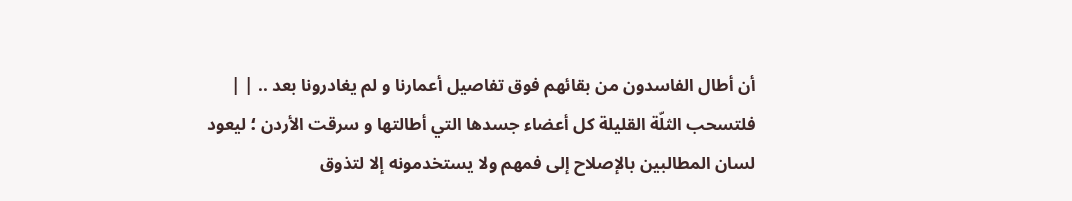أن أطال الفاسدون من بقائهم فوق تفاصيل أعمارنا و لم يغادرونا بعد .. | |
فلتسحب الثلّة القليلة كل أعضاء جسدها التي أطالتها و سرقت الأردن ؛ ليعود لسان المطالبين بالإصلاح إلى فمهم ولا يستخدمونه إلا لتذوق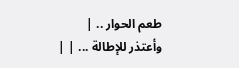طعم الحوار .. |
وأعتذر للإطالة ... | |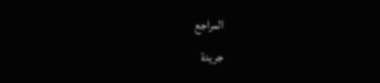المراجع
جريدة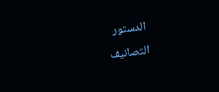الدستور
التصانيف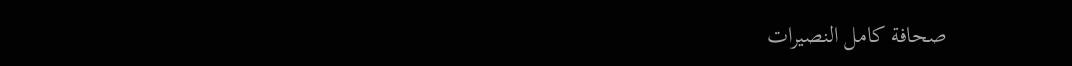صحافة كامل النصيرات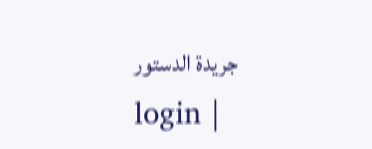جريدة الدستور
login |